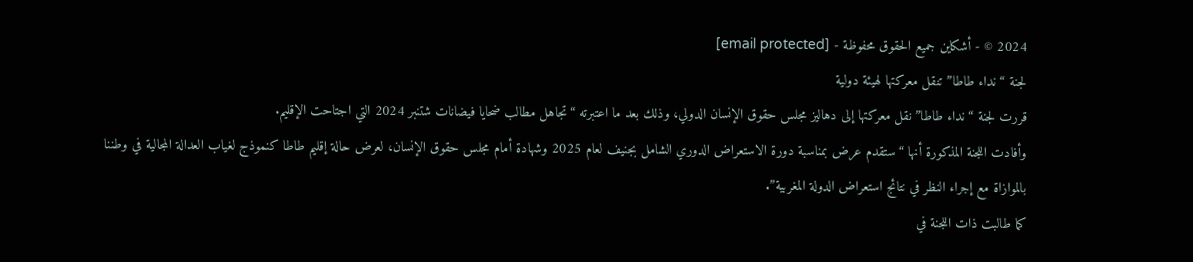2024 © - أشكاين جميع الحقوق محفوظة - [email protected]
لجنة “نداء طاطا” تنقل معركتها لهيئة دولية
قررت لجنة “نداء طاطا” نقل معركتها إلى دهاليز مجلس حقوق الإنسان الدولي، وذلك بعد ما اعتبرته “تجاهل مطالب ضحايا فيضانات شتنبر 2024 التي اجتاحت الإقليم.
وأفادت اللجنة المذكورة أنها “ستقدم عرض بمناسبة دورة الاستعراض الدوري الشامل بجنيف لعام 2025 وشهادة أمام مجلس حقوق الإنسان، لعرض حالة إقليم طاطا كنموذج لغياب العدالة المجالية في وطننا بالموازاة مع إجراء النظر في نتائج استعراض الدولة المغربية”.
كما طالبت ذات اللجنة في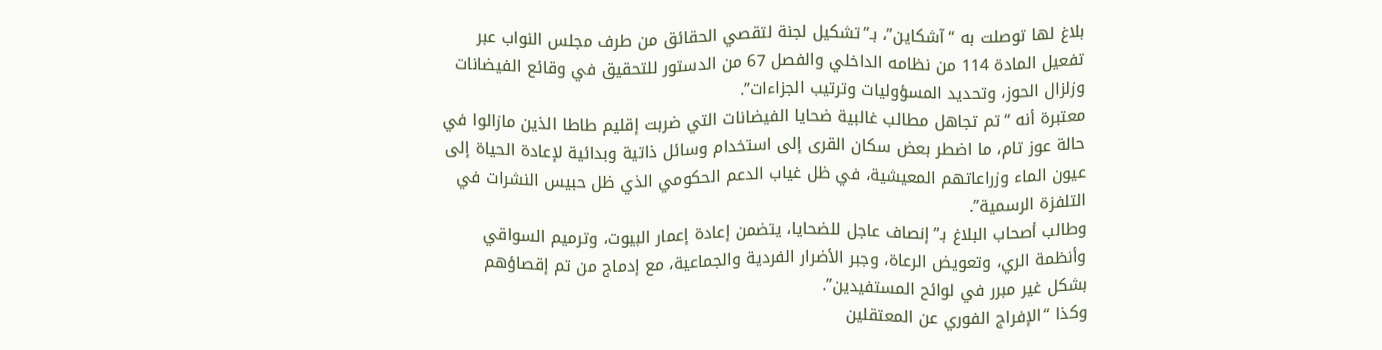بلاغ لها توصلت به “آشكاين”، بـ”تشكيل لجنة لتقصي الحقائق من طرف مجلس النواب عبر تفعيل المادة 114 من نظامه الداخلي والفصل 67 من الدستور للتحقيق في وقائع الفيضانات وزلزال الحوز، وتحديد المسؤوليات وترتيب الجزاءات”.
معتبرة أنه “تم تجاهل مطالب غالبية ضحايا الفيضانات التي ضربت إقليم طاطا الذين مازالوا في حالة عوز تام، ما اضطر بعض سكان القرى إلى استخدام وسائل ذاتية وبدائية لإعادة الحياة إلى عيون الماء وزراعاتهم المعيشية، في ظل غياب الدعم الحكومي الذي ظل حبيس النشرات في التلفزة الرسمية”.
وطالب أصحاب البلاغ بـ”إنصاف عاجل للضحايا، يتضمن إعادة إعمار البيوت، وترميم السواقي وأنظمة الري، وتعويض الرعاة، وجبر الأضرار الفردية والجماعية، مع إدماج من تم إقصاؤهم بشكل غير مبرر في لوائح المستفيدين”.
وكذا “الإفراج الفوري عن المعتقلين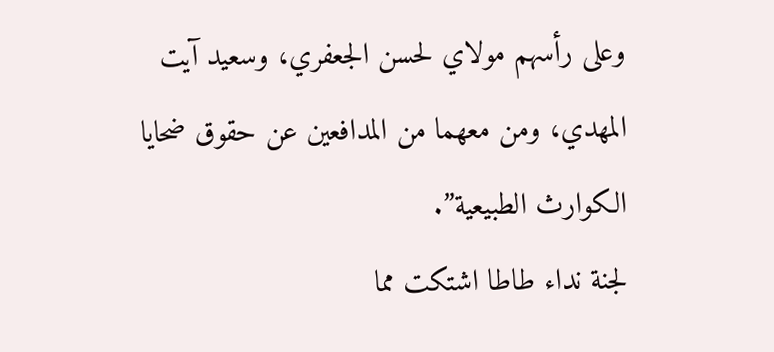وعلى رأسهم مولاي لحسن الجعفري، وسعيد آيت المهدي، ومن معهما من المدافعين عن حقوق ضحايا الكوارث الطبيعية”.
لجنة نداء طاطا اشتكت مما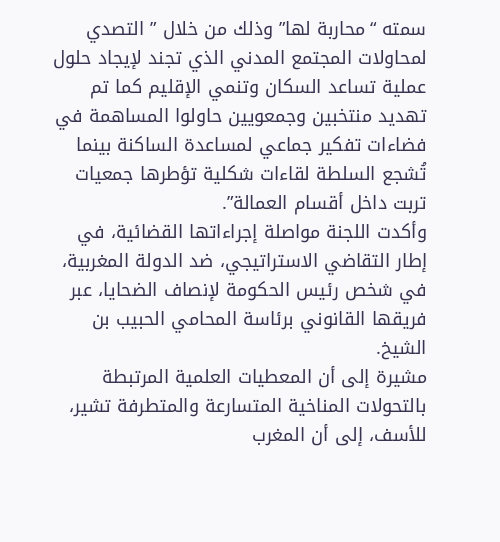سمته “محاربة لها” وذلك من خلال ” التصدي لمحاولات المجتمع المدني الذي تجند لإيجاد حلول عملية تساعد السكان وتنمي الإقليم كما تم تهديد منتخبين وجمعويين حاولوا المساهمة في فضاءات تفكير جماعي لمساعدة الساكنة بينما تُشجع السلطة لقاءات شكلية تؤطرها جمعيات تربت داخل أقسام العمالة”.
وأكدت اللجنة مواصلة إجراءاتها القضائية، في إطار التقاضي الاستراتيجي، ضد الدولة المغربية، في شخص رئيس الحكومة لإنصاف الضحايا، عبر فريقها القانوني برئاسة المحامي الحبيب بن الشيخ.
مشيرة إلى أن المعطيات العلمية المرتبطة بالتحولات المناخية المتسارعة والمتطرفة تشير، للأسف، إلى أن المغرب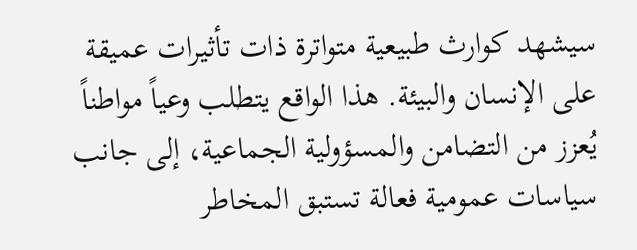سيشهد كوارث طبيعية متواترة ذات تأثيرات عميقة على الإنسان والبيئة. هذا الواقع يتطلب وعياً مواطناً يُعزز من التضامن والمسؤولية الجماعية، إلى جانب سياسات عمومية فعالة تستبق المخاطر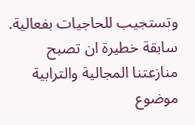وتستجيب للحاجيات بفعالية.
سابقة خطيرة ان تصبح منازعتنا المجالية والترابية موضوع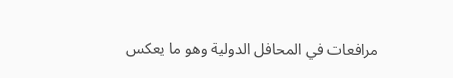مرافعات في المحافل الدولية وهو ما يعكس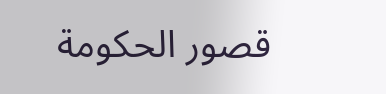قصور الحكومة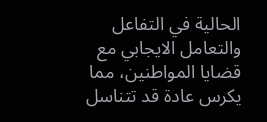الحالية في التفاعل والتعامل الايجابي مع قضايا المواطنين، مما يكرس عادة قد تتناسل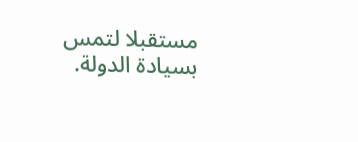مستقبلا لتمس بسيادة الدولة.